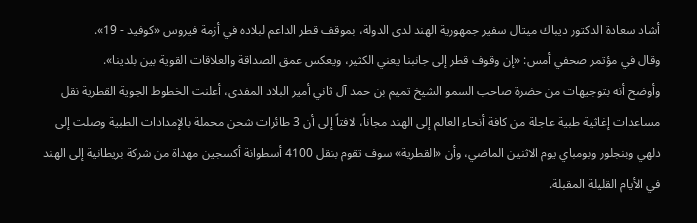أشاد سعادة الدكتور ديباك ميتال سفير جمهورية الهند لدى الدولة، بموقف قطر الداعم لبلاده في أزمة فيروس «كوفيد - 19».
وقال في مؤتمر صحفي أمس: «إن وقوف قطر إلى جانبنا يعني الكثير، ويعكس عمق الصداقة والعلاقات القوية بين بلدينا».
وأوضح أنه بتوجيهات من حضرة صاحب السمو الشيخ تميم بن حمد آل ثاني أمير البلاد المفدى، أعلنت الخطوط الجوية القطرية نقل مساعدات إغاثية طبية عاجلة من كافة أنحاء العالم إلى الهند مجاناً، لافتاً إلى أن 3 طائرات شحن محملة بالإمدادات الطبية وصلت إلى دلهي وبنجلور وبومباي يوم الاثنين الماضي، وأن «القطرية» سوف تقوم بنقل 4100 أسطوانة أكسجين مهداة من شركة بريطانية إلى الهند في الأيام القليلة المقبلة.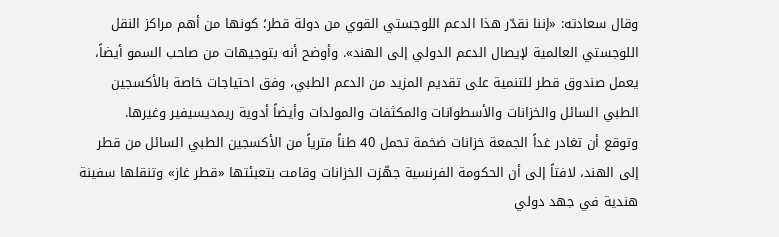وقال سعادته: «إننا نقدّر هذا الدعم اللوجستي القوي من دولة قطر؛ كونها من أهم مراكز النقل اللوجستي العالمية لإيصال الدعم الدولي إلى الهند». وأوضح أنه بتوجيهات من صاحب السمو أيضاً، يعمل صندوق قطر للتنمية على تقديم المزيد من الدعم الطبي، وفق احتياجات خاصة بالأكسجين الطبي السائل والخزانات والأسطوانات والمكثفات والمولدات وأيضاً أدوية ريمديسيفير وغيرها.
وتوقع أن تغادر غداً الجمعة خزانات ضخمة تحمل 40 طناً مترياً من الأكسجين الطبي السائل من قطر إلى الهند، لافتاً إلى أن الحكومة الفرنسية جهّزت الخزانات وقامت بتعبئتها «قطر غاز» وتنقلها سفينة هندية في جهد دولي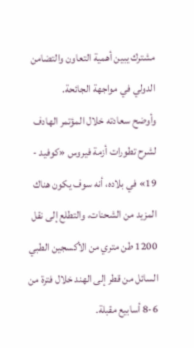مشترك يبين أهمية التعاون والتضامن الدولي في مواجهة الجائحة.
وأوضح سعادته خلال المؤتمر الهادف لشرح تطورات أزمة فيروس «كوفيد - 19» في بلاده، أنه سوف يكون هناك المزيد من الشحنات، والتطلع إلى نقل 1200 طن متري من الأكسجين الطبي السائل من قطر إلى الهند خلال فترة من 6-8 أسابيع مقبلة.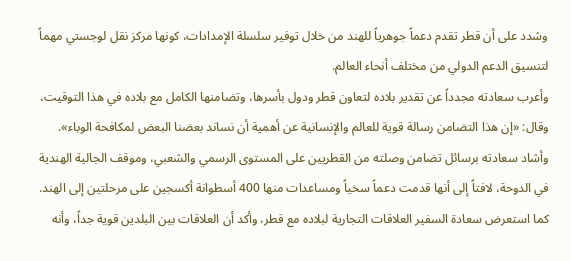وشدد على أن قطر تقدم دعماً جوهرياً للهند من خلال توفير سلسلة الإمدادات، كونها مركز نقل لوجستي مهماً لتنسيق الدعم الدولي من مختلف أنحاء العالم.
وأعرب سعادته مجدداً عن تقدير بلاده لتعاون قطر ودول بأسرها، وتضامنها الكامل مع بلاده في هذا التوقيت، وقال: «إن هذا التضامن رسالة قوية للعالم والإنسانية عن أهمية أن نساند بعضنا البعض لمكافحة الوباء».
وأشاد سعادته برسائل تضامن وصلته من القطريين على المستوى الرسمي والشعبي، وموقف الجالية الهندية في الدوحة، لافتاً إلى أنها قدمت دعماً سخياً ومساعدات منها 400 أسطوانة أكسجين على مرحلتين إلى الهند.
كما استعرض سعادة السفير العلاقات التجارية لبلاده مع قطر، وأكد أن العلاقات بين البلدين قوية جداً، وأنه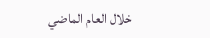خلال العام الماضي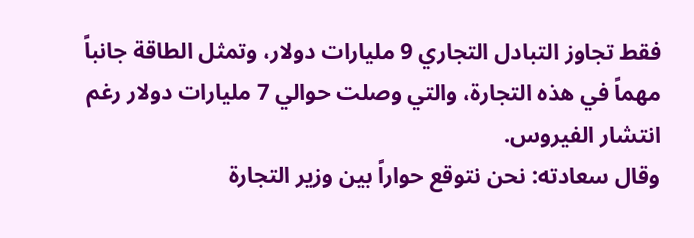فقط تجاوز التبادل التجاري 9 مليارات دولار، وتمثل الطاقة جانباً مهماً في هذه التجارة، والتي وصلت حوالي 7 مليارات دولار رغم انتشار الفيروس.
وقال سعادته: نحن نتوقع حواراً بين وزير التجارة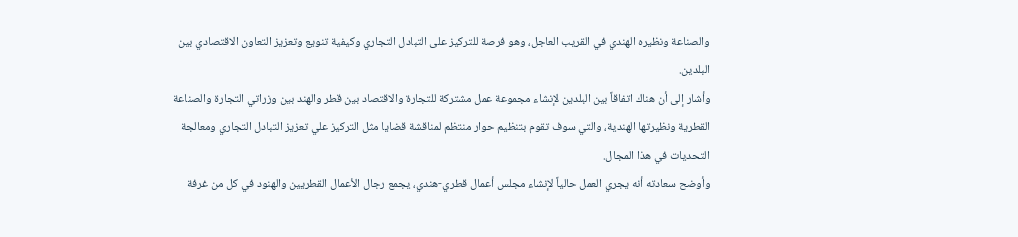والصناعة ونظيره الهندي في القريب العاجل، وهو فرصة للتركيز على التبادل التجاري وكيفية تنويع وتعزيز التعاون الاقتصادي بين البلدين.
وأشار إلى أن هناك اتفاقاً بين البلدين لإنشاء مجموعة عمل مشتركة للتجارة والاقتصاد بين قطر والهند بين وزراتي التجارة والصناعة القطرية ونظيرتها الهندية، والتي سوف تقوم بتنظيم حوار منتظم لمناقشة قضايا مثل التركيز علي تعزيز التبادل التجاري ومعالجة التحديات في هذا المجال.
وأوضح سعادته أنه يجري العمل حالياً لإنشاء مجلس أعمال قطري-هندي، يجمع رجال الأعمال القطريين والهنود في كل من غرفة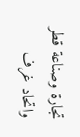تجارة وصناعة قطر واتحاد غرف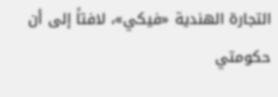التجارة الهندية «فيكي»، لافتاً إلى أن حكومتي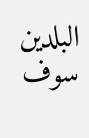البلدين سوف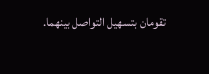تقومان بتسهيل التواصل بينهما.